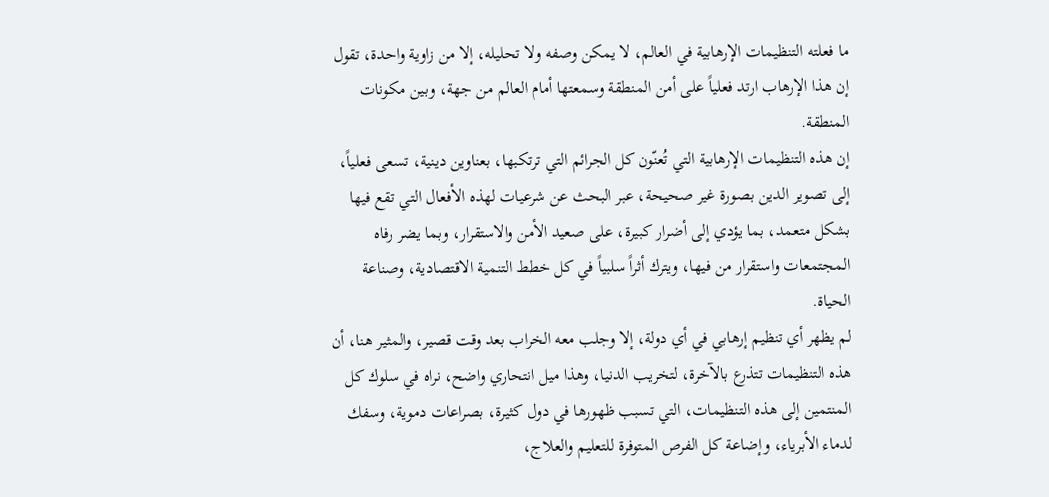ما فعلته التنظيمات الإرهابية في العالم، لا يمكن وصفه ولا تحليله، إلا من زاوية واحدة، تقول إن هذا الإرهاب ارتد فعلياً على أمن المنطقة وسمعتها أمام العالم من جهة، وبين مكونات المنطقة.
إن هذه التنظيمات الإرهابية التي تُعنّون كل الجرائم التي ترتكبها، بعناوين دينية، تسعى فعلياً، إلى تصوير الدين بصورة غير صحيحة، عبر البحث عن شرعيات لهذه الأفعال التي تقع فيها بشكل متعمد، بما يؤدي إلى أضرار كبيرة، على صعيد الأمن والاستقرار، وبما يضر رفاه المجتمعات واستقرار من فيها، ويترك أثراً سلبياً في كل خطط التنمية الاقتصادية، وصناعة الحياة.
لم يظهر أي تنظيم إرهابي في أي دولة، إلا وجلب معه الخراب بعد وقت قصير، والمثير هنا، أن هذه التنظيمات تتذرع بالآخرة، لتخريب الدنيا، وهذا ميل انتحاري واضح، نراه في سلوك كل المنتمين إلى هذه التنظيمات، التي تسبب ظهورها في دول كثيرة، بصراعات دموية، وسفك لدماء الأبرياء، وإضاعة كل الفرص المتوفرة للتعليم والعلاج،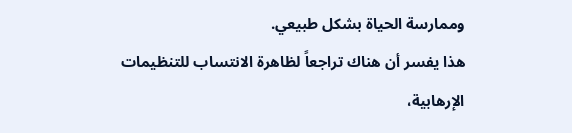وممارسة الحياة بشكل طبيعي.
هذا يفسر أن هناك تراجعاً لظاهرة الانتساب للتنظيمات الإرهابية،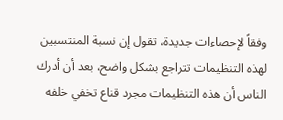وفقاً لإحصاءات جديدة، تقول إن نسبة المنتسبين لهذه التنظيمات تتراجع بشكل واضح، بعد أن أدرك الناس أن هذه التنظيمات مجرد قناع تخفي خلفه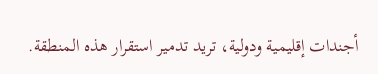أجندات إقليمية ودولية، تريد تدمير استقرار هذه المنطقة.